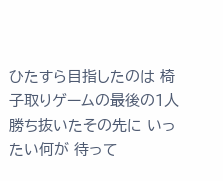ひたすら目指したのは 椅子取りゲームの最後の1人 勝ち抜いたその先に いったい何が 待って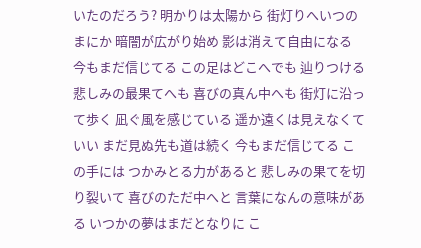いたのだろう? 明かりは太陽から 街灯りへいつのまにか 暗闇が広がり始め 影は消えて自由になる 今もまだ信じてる この足はどこへでも 辿りつける 悲しみの最果てへも 喜びの真ん中へも 街灯に沿って歩く 凪ぐ風を感じている 遥か遠くは見えなくていい まだ見ぬ先も道は続く 今もまだ信じてる この手には つかみとる力があると 悲しみの果てを切り裂いて 喜びのただ中へと 言葉になんの意味がある いつかの夢はまだとなりに こ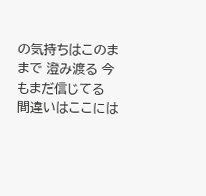の気持ちはこのままで 澄み渡る 今もまだ信じてる 間違いはここには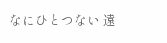なにひとつない 遠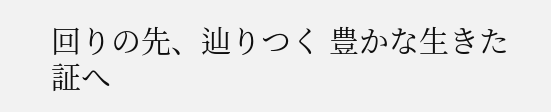回りの先、辿りつく 豊かな生きた証へ